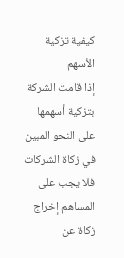كيفية تزكية الأسهم
إذا قامت الشركة بتزكية أسهمها على النحو المبين في زكاة الشركات فلا يجب على المساهم إخراج زكاة عن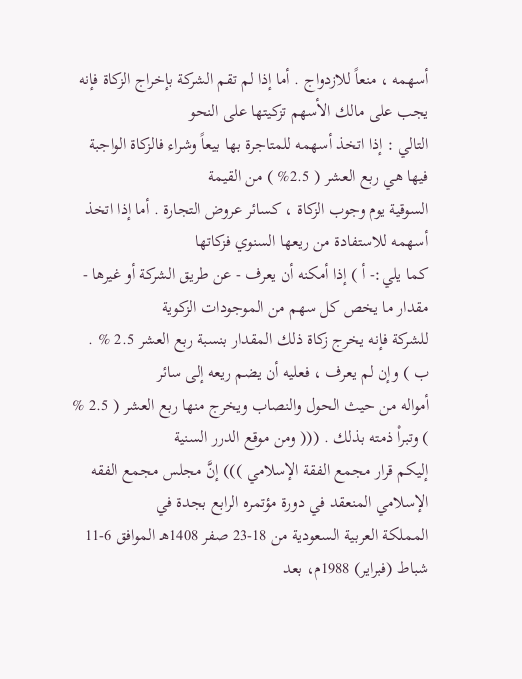أسهمه ، منعاً للازدواج . أما إذا لم تقم الشركة بإخراج الزكاة فإنه يجب على مالك الأسهم تزكيتها على النحو
التالي : إذا اتخذ أسهمه للمتاجرة بها بيعاً وشراء فالزكاة الواجبة فيها هي ربع العشر ( 2.5% ) من القيمة
السوقية يوم وجوب الزكاة ، كسائر عروض التجارة . أما إذا اتخذ أسهمه للاستفادة من ريعها السنوي فزكاتها
كما يلي:- أ ) إذا أمكنه أن يعرف - عن طريق الشركة أو غيرها - مقدار ما يخص كل سهم من الموجودات الزكوية
للشركة فإنه يخرج زكاة ذلك المقدار بنسبة ربع العشر 2.5 % . ب ) وإن لم يعرف ، فعليه أن يضم ريعه إلى سائر
أمواله من حيث الحول والنصاب ويخرج منها ربع العشر ( 2.5 % ) وتبراْ ذمته بذلك . ((( ومن موقع الدرر السنية
إليكم قرار مجمع الفقة الإسلامي ))) إنَّ مجلس مجمع الفقه الإسلامي المنعقد في دورة مؤتمره الرابع بجدة في
المملكة العربية السعودية من 18-23 صفر 1408هـ الموافق 6-11 شباط (فبراير) 1988م، بعد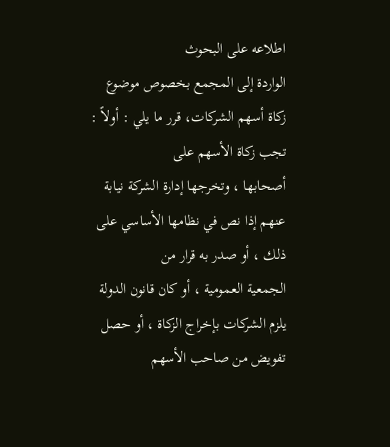اطلاعه على البحوث
الواردة إلى المجمع بخصوص موضوع زكاة أسهم الشركات، قرر ما يلي : أولاً : تجب زكاة الأسهم على
أصحابها ، وتخرجها إدارة الشركة نيابة عنهم إذا نص في نظامها الأساسي على ذلك ، أو صدر به قرار من
الجمعية العمومية ، أو كان قانون الدولة يلزم الشركات بإخراج الزكاة ، أو حصل تفويض من صاحب الأسهم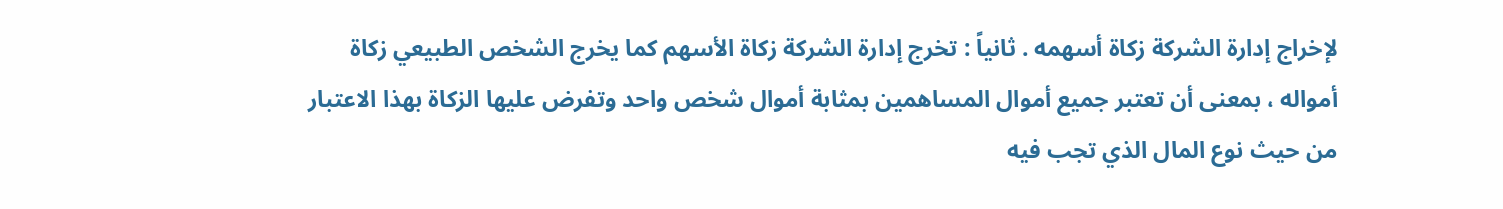لإخراج إدارة الشركة زكاة أسهمه . ثانياً : تخرج إدارة الشركة زكاة الأسهم كما يخرج الشخص الطبيعي زكاة
أمواله ، بمعنى أن تعتبر جميع أموال المساهمين بمثابة أموال شخص واحد وتفرض عليها الزكاة بهذا الاعتبار
من حيث نوع المال الذي تجب فيه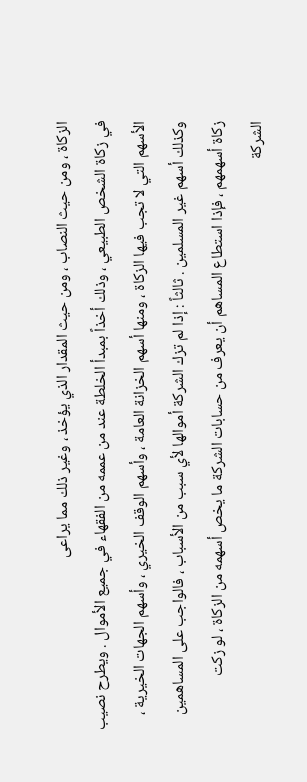الزكاة ، ومن حيث النصاب ، ومن حيث المقدار الذي يؤخذ ، وغير ذلك مما يراعى
في زكاة الشخص الطبيعي ، وذلك أخذاً بمبدأ الخلطة عند من عممه من الفقهاء في جميع الأموال . ويطرح نصيب
الأسهم التي لا تجب فيها الزكاة ، ومنها أسهم الخزانة العامة ، وأسهم الوقف الخيري ، وأسهم الجهات الخيرية ،
وكذلك أسهم غير المسلمين . ثالثاً : إذا لم تزك الشركة أموالها لأي سبب من الأسباب ، فالواجب على المساهمين
زكاة أسهمهم ، فإذا استطاع المساهم أن يعرف من حسابات الشركة ما يخص أسهمه من الزكاة ، لو زكت
الشركة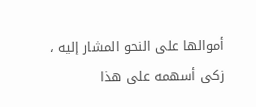أموالها على النحو المشار إليه ، زكى أسهمه على هذا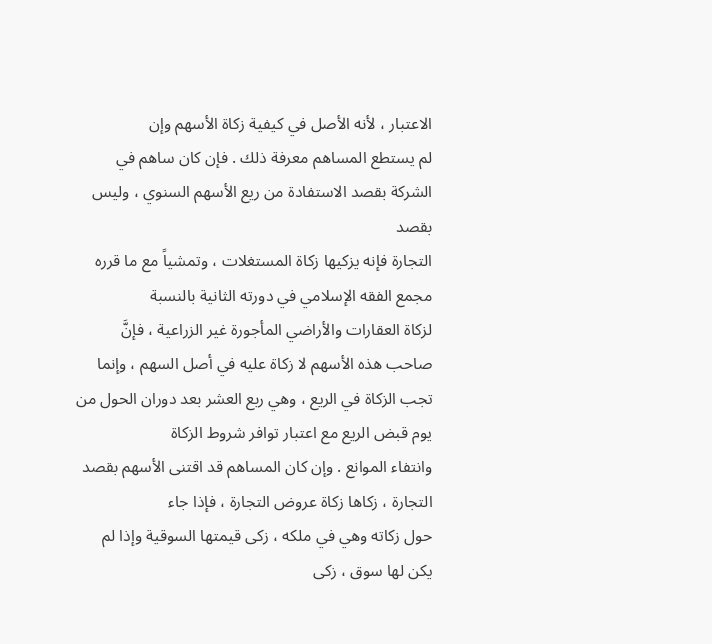الاعتبار ، لأنه الأصل في كيفية زكاة الأسهم وإن
لم يستطع المساهم معرفة ذلك . فإن كان ساهم في الشركة بقصد الاستفادة من ريع الأسهم السنوي ، وليس بقصد
التجارة فإنه يزكيها زكاة المستغلات ، وتمشياً مع ما قرره مجمع الفقه الإسلامي في دورته الثانية بالنسبة
لزكاة العقارات والأراضي المأجورة غير الزراعية ، فإنَّ صاحب هذه الأسهم لا زكاة عليه في أصل السهم ، وإنما
تجب الزكاة في الريع ، وهي ربع العشر بعد دوران الحول من يوم قبض الريع مع اعتبار توافر شروط الزكاة
وانتفاء الموانع . وإن كان المساهم قد اقتنى الأسهم بقصد التجارة ، زكاها زكاة عروض التجارة ، فإذا جاء
حول زكاته وهي في ملكه ، زكى قيمتها السوقية وإذا لم يكن لها سوق ، زكى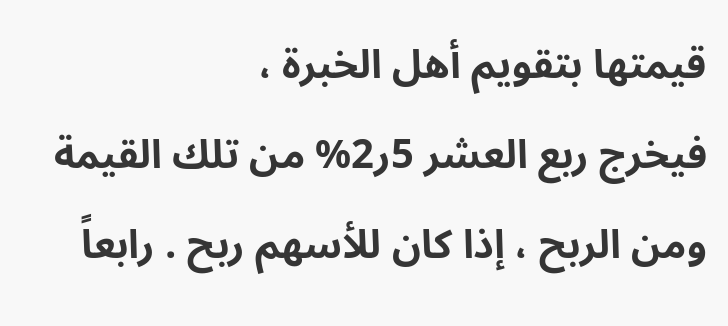قيمتها بتقويم أهل الخبرة ،
فيخرج ربع العشر 5ر2% من تلك القيمة ومن الربح ، إذا كان للأسهم ربح . رابعاً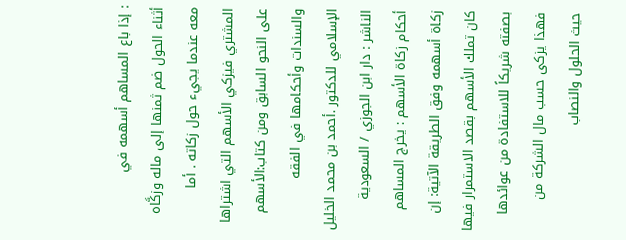: إذا باع المساهم أسهمه في
أثناء الحول ضم ثمنها إلى ماله وزكَّاه معه عندما يجيء حول زكاته . أما المشتري فيزكي الأسهم التي اشتراها
على النحو السابق ومن كتاب:الأسهم والسندات وأحكامها في الفقه الإسلامي للدكتور .أحمد بن محمد الخليل
الناشر : دار ابن الجوزي / السعودية أحكام زكاة الأسهم : يخرج المساهم زكاة أسهمه وفق الطريقة الآتية: إن
كان تملك الأسهم بقصد الاستمرار فيها بصفته شريكاً للاستفادة من عوائدها فهذا يزكى حسب مال الشركة من
حيث الحلول والنصاب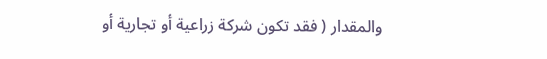والمقدار ( فقد تكون شركة زراعية أو تجارية أو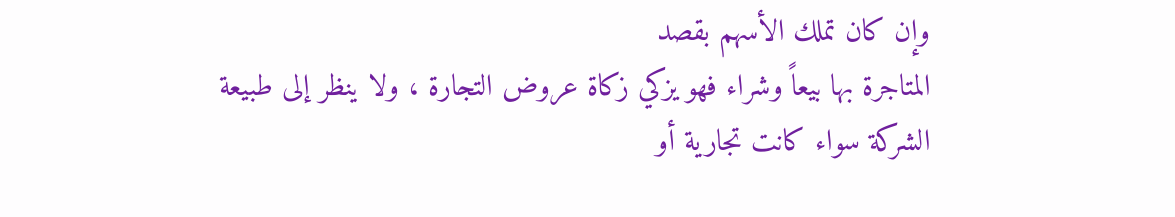وإن كان تملك الأسهم بقصد
المتاجرة بها بيعاً وشراء فهو يزكي زكاة عروض التجارة ، ولا ينظر إلى طبيعة الشركة سواء كانت تجارية أو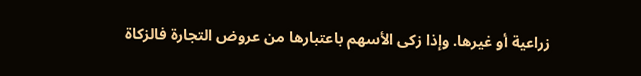زراعية أو غيرها. وإذا زكى الأسهم باعتبارها من عروض التجارة فالزكاة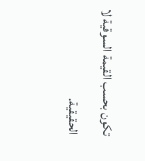تكون بحسب القيمة السوقية لا
الحقيقية.